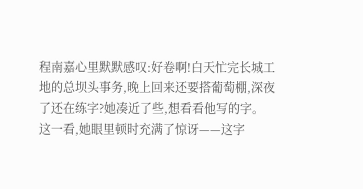程南嘉心里默默感叹:好卷啊!白天忙完长城工地的总坝头事务,晚上回来还要搭葡萄棚,深夜了还在练字?她凑近了些,想看看他写的字。
这一看,她眼里顿时充满了惊讶——这字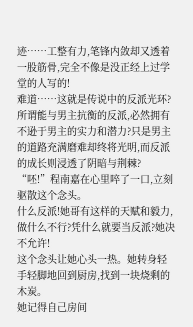迹……工整有力,笔锋内敛却又透着一股筋骨,完全不像是没正经上过学堂的人写的!
难道……这就是传说中的反派光环?所谓能与男主抗衡的反派,必然拥有不逊于男主的实力和潜力?只是男主的道路充满磨难却终将光明,而反派的成长则浸透了阴暗与荆棘?
“呸!”程南嘉在心里啐了一口,立刻驱散这个念头。
什么反派!她哥有这样的天赋和毅力,做什么不行?凭什么就要当反派?她决不允许!
这个念头让她心头一热。她转身轻手轻脚地回到厨房,找到一块烧剩的木炭。
她记得自己房间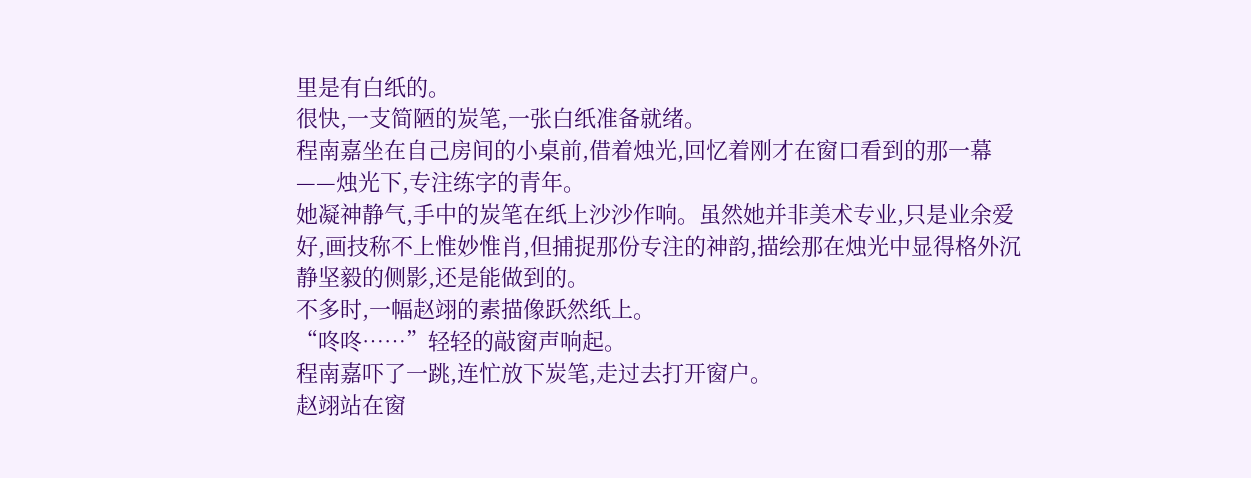里是有白纸的。
很快,一支简陋的炭笔,一张白纸准备就绪。
程南嘉坐在自己房间的小桌前,借着烛光,回忆着刚才在窗口看到的那一幕——烛光下,专注练字的青年。
她凝神静气,手中的炭笔在纸上沙沙作响。虽然她并非美术专业,只是业余爱好,画技称不上惟妙惟肖,但捕捉那份专注的神韵,描绘那在烛光中显得格外沉静坚毅的侧影,还是能做到的。
不多时,一幅赵翊的素描像跃然纸上。
“咚咚……”轻轻的敲窗声响起。
程南嘉吓了一跳,连忙放下炭笔,走过去打开窗户。
赵翊站在窗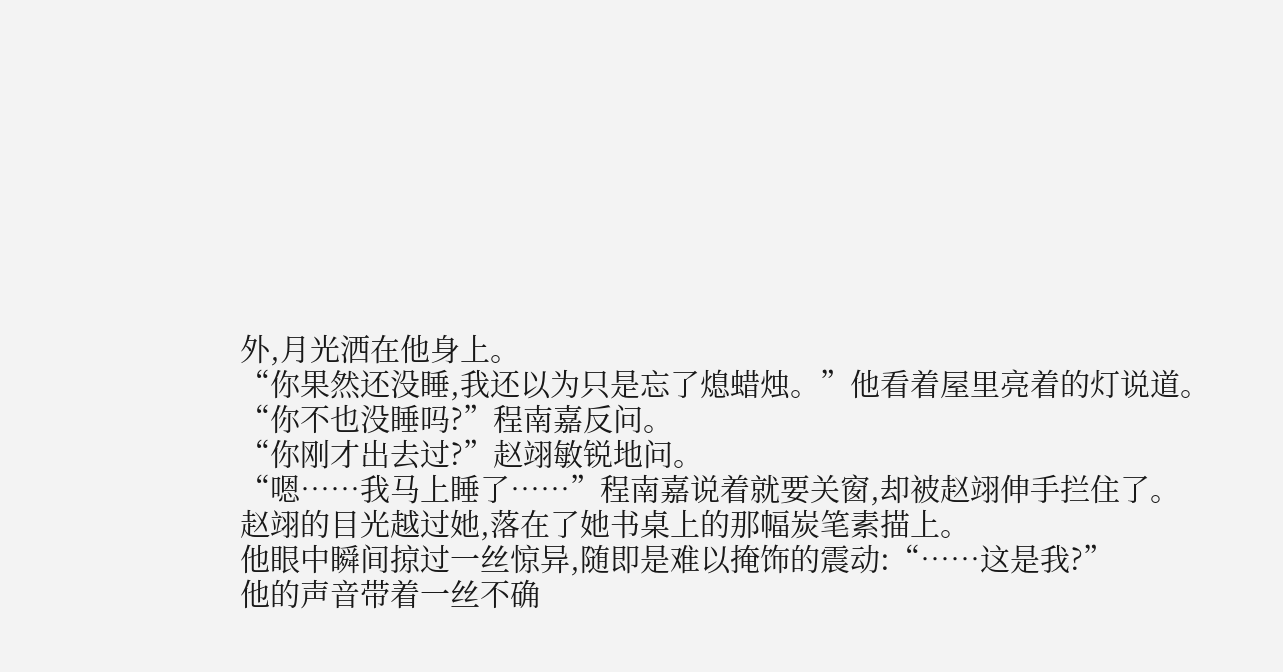外,月光洒在他身上。
“你果然还没睡,我还以为只是忘了熄蜡烛。”他看着屋里亮着的灯说道。
“你不也没睡吗?”程南嘉反问。
“你刚才出去过?”赵翊敏锐地问。
“嗯……我马上睡了……”程南嘉说着就要关窗,却被赵翊伸手拦住了。
赵翊的目光越过她,落在了她书桌上的那幅炭笔素描上。
他眼中瞬间掠过一丝惊异,随即是难以掩饰的震动:“……这是我?”
他的声音带着一丝不确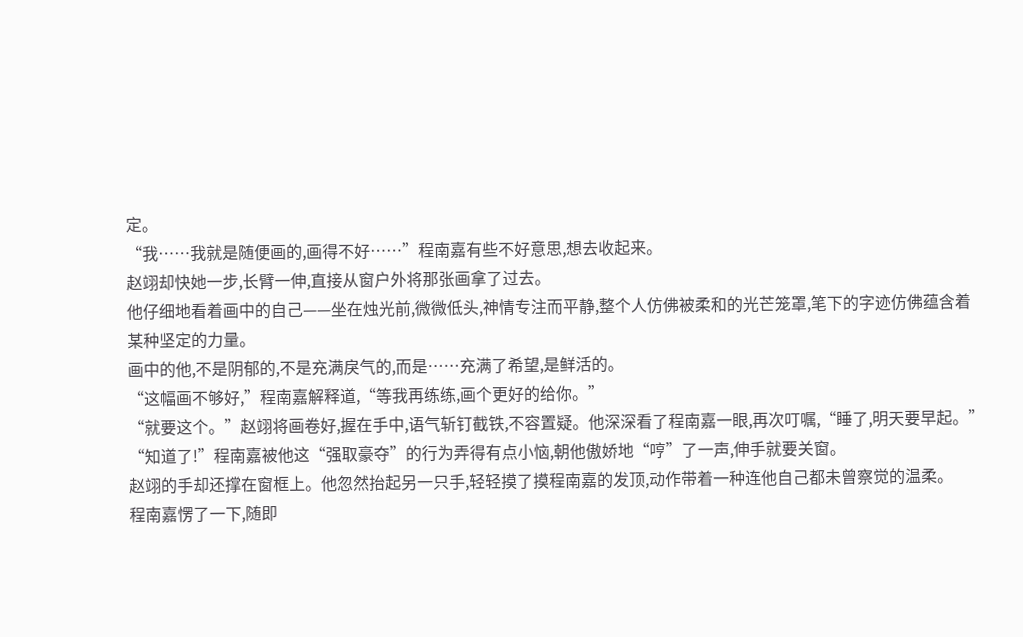定。
“我……我就是随便画的,画得不好……”程南嘉有些不好意思,想去收起来。
赵翊却快她一步,长臂一伸,直接从窗户外将那张画拿了过去。
他仔细地看着画中的自己——坐在烛光前,微微低头,神情专注而平静,整个人仿佛被柔和的光芒笼罩,笔下的字迹仿佛蕴含着某种坚定的力量。
画中的他,不是阴郁的,不是充满戾气的,而是……充满了希望,是鲜活的。
“这幅画不够好,”程南嘉解释道,“等我再练练,画个更好的给你。”
“就要这个。”赵翊将画卷好,握在手中,语气斩钉截铁,不容置疑。他深深看了程南嘉一眼,再次叮嘱,“睡了,明天要早起。”
“知道了!”程南嘉被他这“强取豪夺”的行为弄得有点小恼,朝他傲娇地“哼”了一声,伸手就要关窗。
赵翊的手却还撑在窗框上。他忽然抬起另一只手,轻轻摸了摸程南嘉的发顶,动作带着一种连他自己都未曾察觉的温柔。
程南嘉愣了一下,随即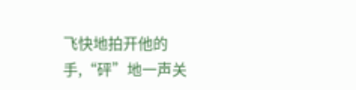飞快地拍开他的手,“砰”地一声关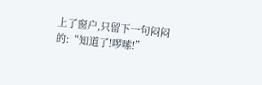上了窗户,只留下一句闷闷的:“知道了!啰嗦!”